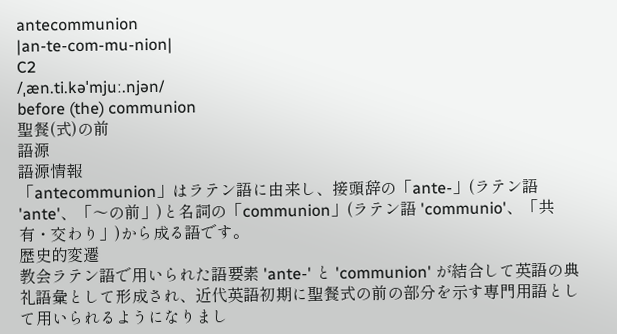antecommunion
|an-te-com-mu-nion|
C2
/ˌæn.ti.kəˈmjuː.njən/
before (the) communion
聖餐(式)の前
語源
語源情報
「antecommunion」はラテン語に由来し、接頭辞の「ante-」(ラテン語 'ante'、「〜の前」)と名詞の「communion」(ラテン語 'communio'、「共有・交わり」)から成る語です。
歴史的変遷
教会ラテン語で用いられた語要素 'ante-' と 'communion' が結合して英語の典礼語彙として形成され、近代英語初期に聖餐式の前の部分を示す専門用語として用いられるようになりまし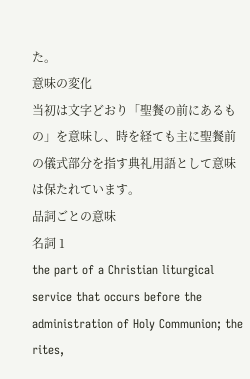た。
意味の変化
当初は文字どおり「聖餐の前にあるもの」を意味し、時を経ても主に聖餐前の儀式部分を指す典礼用語として意味は保たれています。
品詞ごとの意味
名詞 1
the part of a Christian liturgical service that occurs before the administration of Holy Communion; the rites,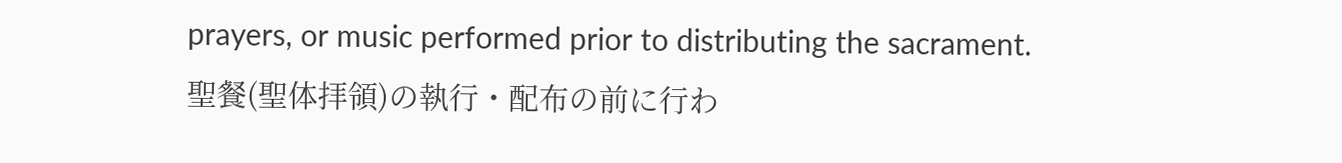prayers, or music performed prior to distributing the sacrament.
聖餐(聖体拝領)の執行・配布の前に行わ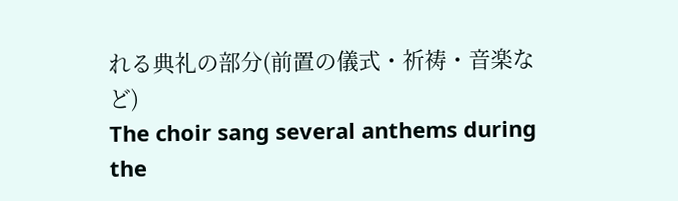れる典礼の部分(前置の儀式・祈祷・音楽など)
The choir sang several anthems during the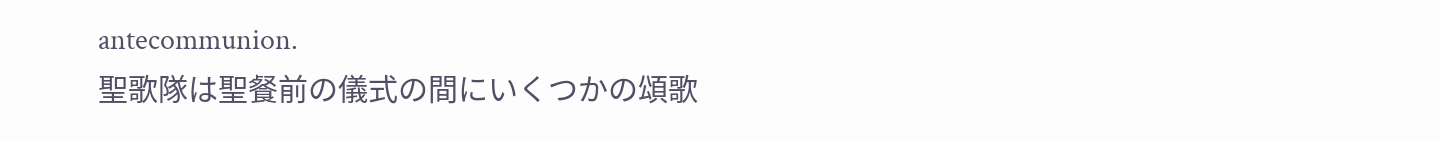antecommunion.
聖歌隊は聖餐前の儀式の間にいくつかの頌歌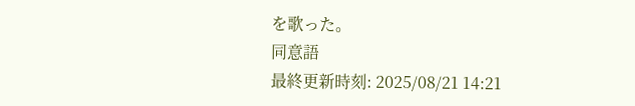を歌った。
同意語
最終更新時刻: 2025/08/21 14:21